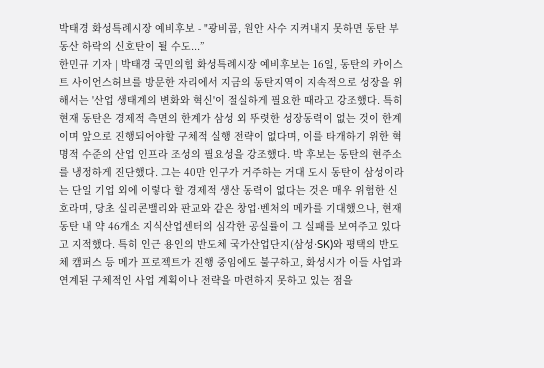박태경 화성특례시장 예비후보 - "광비콤, 원안 사수 지켜내지 못하면 동탄 부동산 하락의 신호탄이 될 수도...”
한민규 기자 | 박태경 국민의힘 화성특례시장 예비후보는 16일, 동탄의 카이스트 사이언스허브를 방문한 자리에서 지금의 동탄지역이 지속적으로 성장을 위해서는 '산업 생태계의 변화와 혁신'이 절실하게 필요한 때라고 강조했다. 특히 현재 동탄은 경제적 측면의 한계가 삼성 외 뚜렷한 성장동력이 없는 것이 한계이며 앞으로 진행되어야할 구체적 실행 전략이 없다며, 이를 타개하기 위한 혁명적 수준의 산업 인프라 조성의 필요성을 강조했다. 박 후보는 동탄의 현주소를 냉정하게 진단했다. 그는 40만 인구가 거주하는 거대 도시 동탄이 삼성이라는 단일 기업 외에 이렇다 할 경제적 생산 동력이 없다는 것은 매우 위험한 신호라며, 당초 실리콘밸리와 판교와 같은 창업·벤처의 메카를 기대했으나, 현재 동탄 내 약 46개소 지식산업센터의 심각한 공실률이 그 실패를 보여주고 있다고 지적했다. 특히 인근 용인의 반도체 국가산업단지(삼성·SK)와 평택의 반도체 캠퍼스 등 메가 프로젝트가 진행 중임에도 불구하고, 화성시가 이들 사업과 연계된 구체적인 사업 계획이나 전략을 마련하지 못하고 있는 점을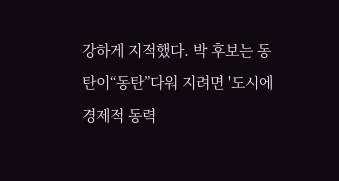강하게 지적했다. 박 후보는 동탄이“동탄”다워 지려면 '도시에 경제적 동력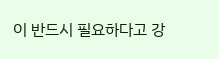이 반드시 필요하다고 강